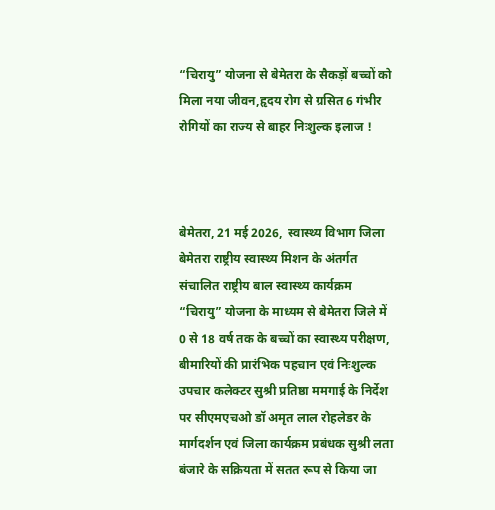“चिरायु” योजना से बेमेतरा के सैकड़ों बच्चों को मिला नया जीवन,हृदय रोग से ग्रसित 6 गंभीर रोगियों का राज्य से बाहर निःशुल्क इलाज !



बेमेतरा, 21 मई 2026,  स्वास्थ्य विभाग जिला बेमेतरा राष्ट्रीय स्वास्थ्य मिशन के अंतर्गत संचालित राष्ट्रीय बाल स्वास्थ्य कार्यक्रम “चिरायु” योजना के माध्यम से बेमेतरा जिले में 0 से 18 वर्ष तक के बच्चों का स्वास्थ्य परीक्षण, बीमारियों की प्रारंभिक पहचान एवं निःशुल्क उपचार कलेक्टर सुश्री प्रतिष्ठा ममगाई के निर्देश पर सीएमएचओ डॉ अमृत लाल रोहलेडर के मार्गदर्शन एवं जिला कार्यक्रम प्रबंधक सुश्री लता बंजारे के सक्रियता में सतत रूप से किया जा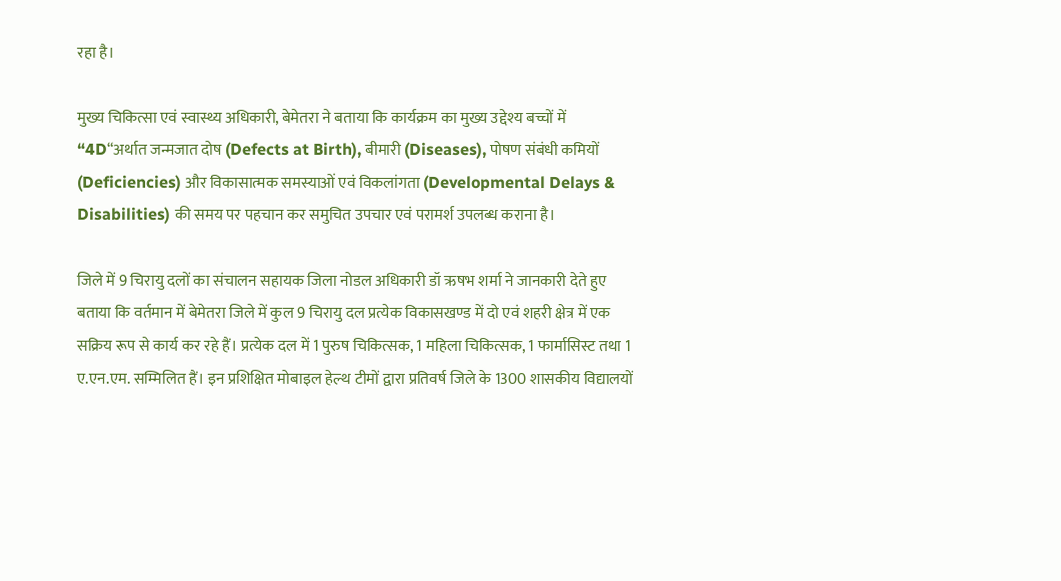रहा है।

मुख्य चिकित्सा एवं स्वास्थ्य अधिकारी, बेमेतरा ने बताया कि कार्यक्रम का मुख्य उद्देश्य बच्चों में “4D“अर्थात जन्मजात दोष (Defects at Birth), बीमारी (Diseases), पोषण संबंधी कमियों (Deficiencies) और विकासात्मक समस्याओं एवं विकलांगता (Developmental Delays & Disabilities) की समय पर पहचान कर समुचित उपचार एवं परामर्श उपलब्ध कराना है।

जिले में 9 चिरायु दलों का संचालन सहायक जिला नोडल अधिकारी डॉ ऋषभ शर्मा ने जानकारी देते हुए बताया कि वर्तमान में बेमेतरा जिले में कुल 9 चिरायु दल प्रत्येक विकासखण्ड में दो एवं शहरी क्षेत्र में एक सक्रिय रूप से कार्य कर रहे हैं। प्रत्येक दल में 1 पुरुष चिकित्सक, 1 महिला चिकित्सक, 1 फार्मासिस्ट तथा 1 ए.एन.एम. सम्मिलित हैं। इन प्रशिक्षित मोबाइल हेल्थ टीमों द्वारा प्रतिवर्ष जिले के 1300 शासकीय विद्यालयों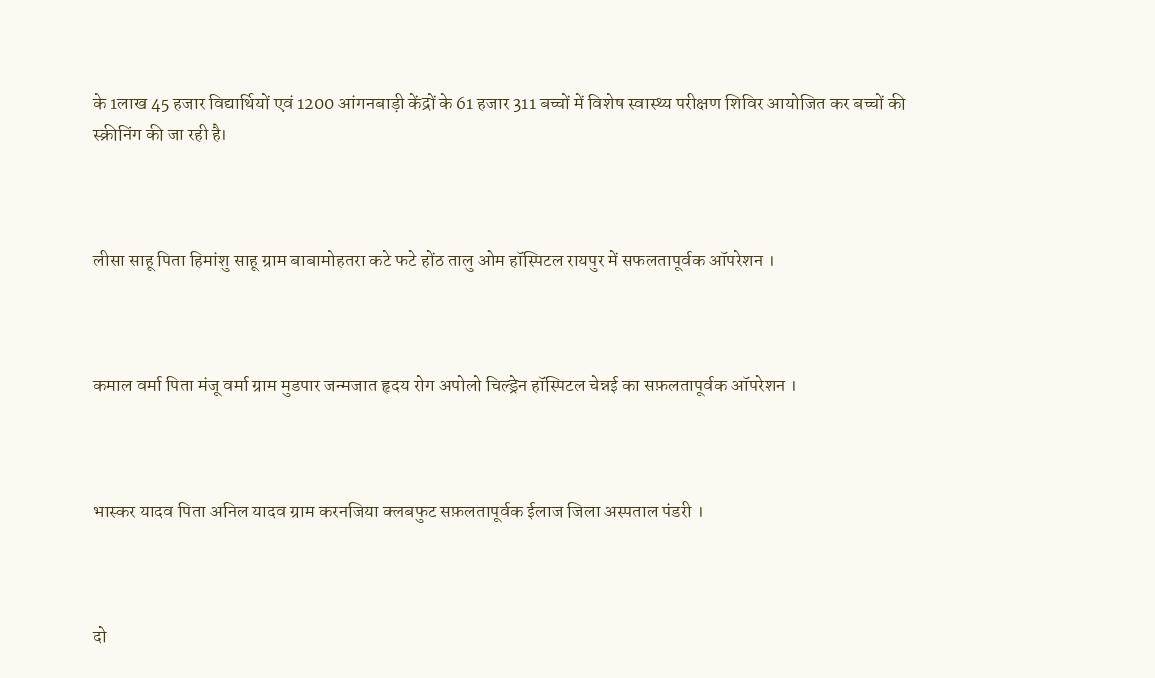के 1लाख 45 हजार विद्यार्थियों एवं 1200 आंगनबाड़ी केंद्रों के 61 हजार 311 बच्चों में विशेष स्वास्थ्य परीक्षण शिविर आयोजित कर बच्चों की स्क्रीनिंग की जा रही है।



लीसा साहू पिता हिमांशु साहू ग्राम बाबामोहतरा कटे फटे होंठ तालु ओम हॉस्पिटल रायपुर में सफलतापूर्वक ऑपरेशन ।



कमाल वर्मा पिता मंजू वर्मा ग्राम मुडपार जन्मजात हृदय रोग अपोलो चिल्ड्रेन हॉस्पिटल चेन्नई का सफ़लतापूर्वक ऑपरेशन ।



भास्कर यादव पिता अनिल यादव ग्राम करनजिया क्लबफुट सफ़लतापूर्वक ईलाज जिला अस्पताल पंडरी ।



दो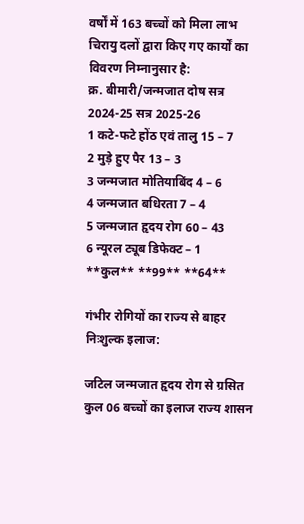वर्षों में 163 बच्चों को मिला लाभ
चिरायु दलों द्वारा किए गए कार्यों का विवरण निम्नानुसार है:
क्र. बीमारी/जन्मजात दोष सत्र 2024-25 सत्र 2025-26
1 कटे-फटे होंठ एवं तालु 15 – 7
2 मुड़े हुए पैर 13 – 3
3 जन्मजात मोतियाबिंद 4 – 6
4 जन्मजात बधिरता 7 – 4
5 जन्मजात हृदय रोग 60 – 43
6 न्यूरल ट्यूब डिफेक्ट – 1
**कुल** **99** **64**

गंभीर रोगियों का राज्य से बाहर निःशुल्क इलाज:

जटिल जन्मजात हृदय रोग से ग्रसित  कुल 06 बच्चों का इलाज राज्य शासन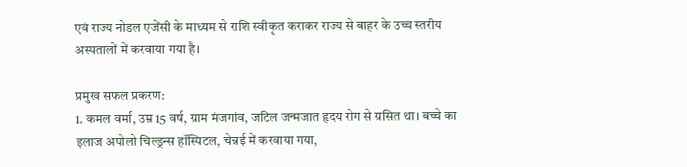एवं राज्य नोडल एजेंसी के माध्यम से राशि स्वीकृत कराकर राज्य से बाहर के उच्च स्तरीय अस्पतालों में करवाया गया है।

प्रमुख सफल प्रकरण:
1. कमल वर्मा, उम्र 15 वर्ष, ग्राम मंजगांव, जटिल जन्मजात हृदय रोग से ग्रसित था। बच्चे का इलाज अपोलो चिल्ड्रन्स हॉस्पिटल, चेन्नई में करवाया गया,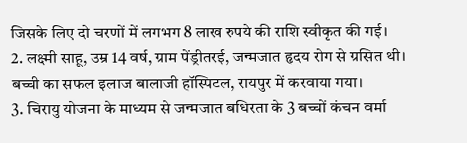जिसके लिए दो चरणों में लगभग 8 लाख रुपये की राशि स्वीकृत की गई।
2. लक्ष्मी साहू, उम्र 14 वर्ष, ग्राम पेंड्रीतरई, जन्मजात हृदय रोग से ग्रसित थी। बच्ची का सफल इलाज बालाजी हॉस्पिटल, रायपुर में करवाया गया।
3. चिरायु योजना के माध्यम से जन्मजात बधिरता के 3 बच्चों कंचन वर्मा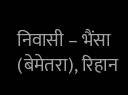निवासी – भैंसा (बेमेतरा), रिहान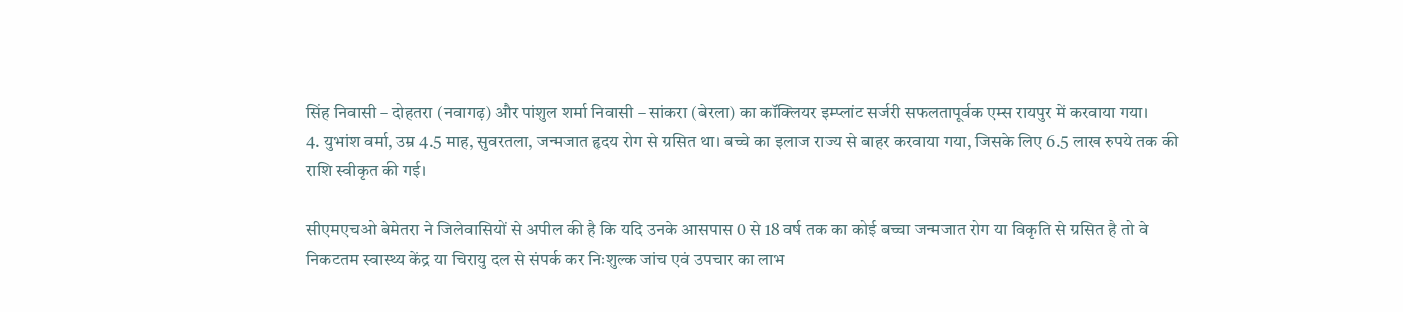सिंह निवासी – दोहतरा (नवागढ़) और पांशुल शर्मा निवासी – सांकरा (बेरला) का कॉक्लियर इम्प्लांट सर्जरी सफलतापूर्वक एम्स रायपुर में करवाया गया।
4. युभांश वर्मा, उम्र 4.5 माह, सुवरतला, जन्मजात हृदय रोग से ग्रसित था। बच्चे का इलाज राज्य से बाहर करवाया गया, जिसके लिए 6.5 लाख रुपये तक की राशि स्वीकृत की गई।

सीएमएचओ बेमेतरा ने जिलेवासियों से अपील की है कि यदि उनके आसपास 0 से 18 वर्ष तक का कोई बच्चा जन्मजात रोग या विकृति से ग्रसित है तो वे निकटतम स्वास्थ्य केंद्र या चिरायु दल से संपर्क कर निःशुल्क जांच एवं उपचार का लाभ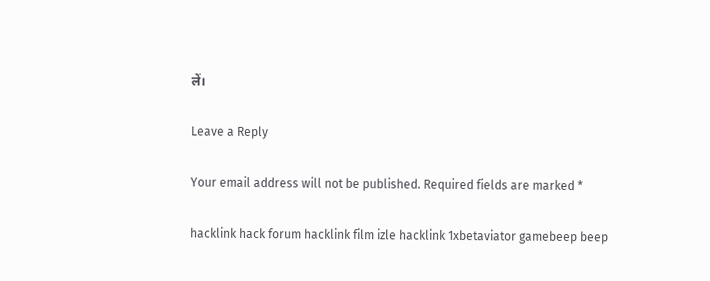लें।

Leave a Reply

Your email address will not be published. Required fields are marked *

hacklink hack forum hacklink film izle hacklink 1xbetaviator gamebeep beep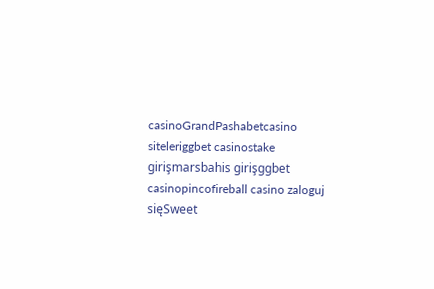casinoGrandPashabetcasino siteleriggbet casinostake girişmarsbahis girişggbet casinopincofireball casino zaloguj sięSweet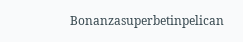Bonanzasuperbetinpelican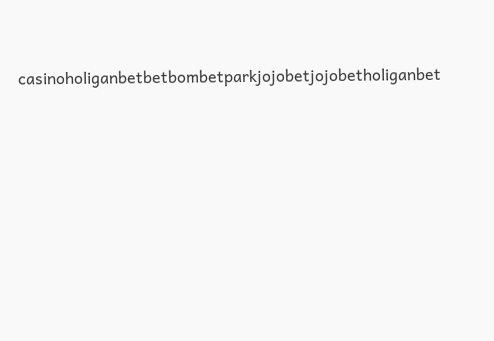casinoholiganbetbetbombetparkjojobetjojobetholiganbet